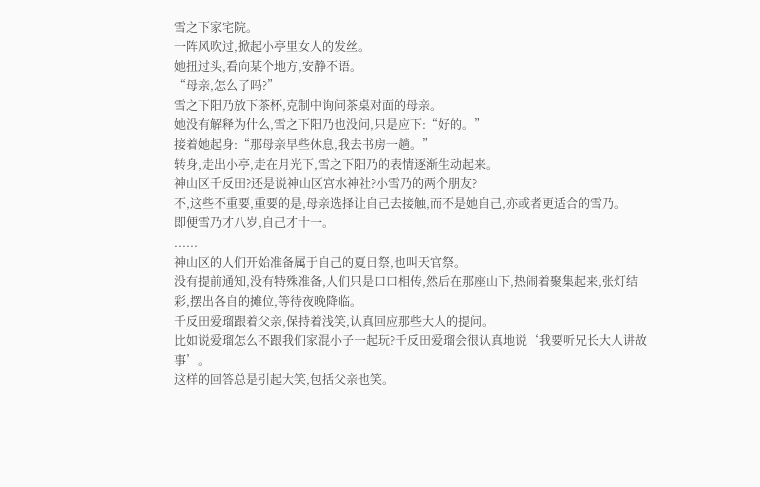雪之下家宅院。
一阵风吹过,掀起小亭里女人的发丝。
她扭过头,看向某个地方,安静不语。
“母亲,怎么了吗?”
雪之下阳乃放下茶杯,克制中询问茶桌对面的母亲。
她没有解释为什么,雪之下阳乃也没问,只是应下:“好的。”
接着她起身:“那母亲早些休息,我去书房一趟。”
转身,走出小亭,走在月光下,雪之下阳乃的表情逐渐生动起来。
神山区千反田?还是说神山区宫水神社?小雪乃的两个朋友?
不,这些不重要,重要的是,母亲选择让自己去接触,而不是她自己,亦或者更适合的雪乃。
即便雪乃才八岁,自己才十一。
......
神山区的人们开始准备属于自己的夏日祭,也叫天官祭。
没有提前通知,没有特殊准备,人们只是口口相传,然后在那座山下,热闹着聚集起来,张灯结彩,摆出各自的摊位,等待夜晚降临。
千反田爱瑠跟着父亲,保持着浅笑,认真回应那些大人的提问。
比如说爱瑠怎么不跟我们家混小子一起玩?千反田爱瑠会很认真地说‘我要听兄长大人讲故事’。
这样的回答总是引起大笑,包括父亲也笑。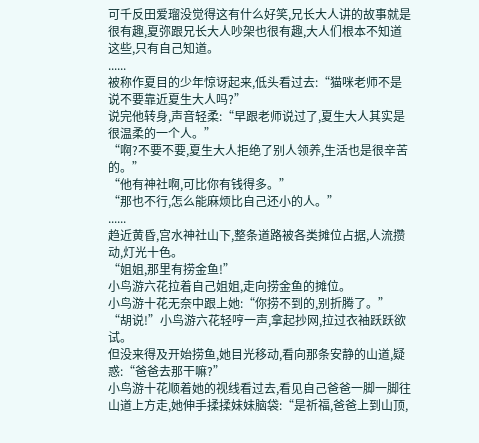可千反田爱瑠没觉得这有什么好笑,兄长大人讲的故事就是很有趣,夏弥跟兄长大人吵架也很有趣,大人们根本不知道这些,只有自己知道。
......
被称作夏目的少年惊讶起来,低头看过去:“猫咪老师不是说不要靠近夏生大人吗?”
说完他转身,声音轻柔:“早跟老师说过了,夏生大人其实是很温柔的一个人。”
“啊?不要不要,夏生大人拒绝了别人领养,生活也是很辛苦的。”
“他有神社啊,可比你有钱得多。”
“那也不行,怎么能麻烦比自己还小的人。”
......
趋近黄昏,宫水神社山下,整条道路被各类摊位占据,人流攒动,灯光十色。
“姐姐,那里有捞金鱼!”
小鸟游六花拉着自己姐姐,走向捞金鱼的摊位。
小鸟游十花无奈中跟上她:“你捞不到的,别折腾了。”
“胡说!”小鸟游六花轻哼一声,拿起抄网,拉过衣袖跃跃欲试。
但没来得及开始捞鱼,她目光移动,看向那条安静的山道,疑惑:“爸爸去那干嘛?”
小鸟游十花顺着她的视线看过去,看见自己爸爸一脚一脚往山道上方走,她伸手揉揉妹妹脑袋:“是祈福,爸爸上到山顶,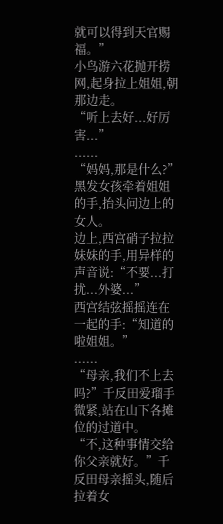就可以得到天官赐福。”
小鸟游六花抛开捞网,起身拉上姐姐,朝那边走。
“听上去好...好厉害...”
......
“妈妈,那是什么?”
黑发女孩牵着姐姐的手,抬头问边上的女人。
边上,西宫硝子拉拉妹妹的手,用异样的声音说:“不要...打扰...外婆...”
西宫结弦摇摇连在一起的手:“知道的啦姐姐。”
......
“母亲,我们不上去吗?”千反田爱瑠手微紧,站在山下各摊位的过道中。
“不,这种事情交给你父亲就好。”千反田母亲摇头,随后拉着女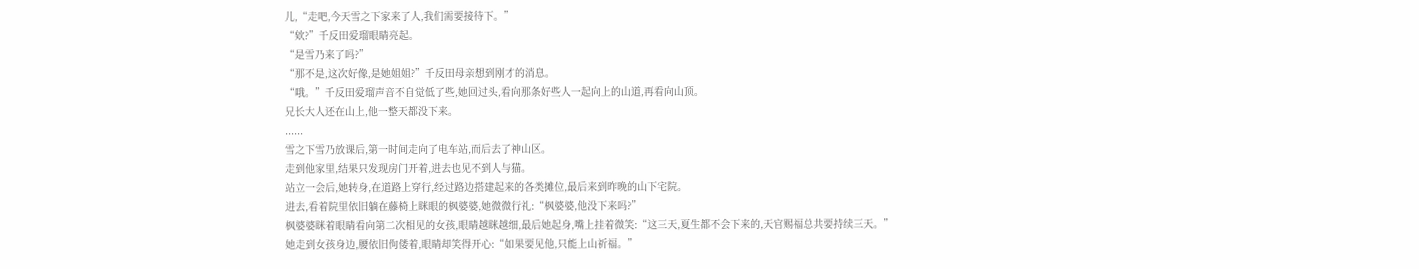儿,“走吧,今天雪之下家来了人,我们需要接待下。”
“欸?”千反田爱瑠眼睛亮起。
“是雪乃来了吗?”
“那不是,这次好像,是她姐姐?”千反田母亲想到刚才的消息。
“哦。”千反田爱瑠声音不自觉低了些,她回过头,看向那条好些人一起向上的山道,再看向山顶。
兄长大人还在山上,他一整天都没下来。
......
雪之下雪乃放课后,第一时间走向了电车站,而后去了神山区。
走到他家里,结果只发现房门开着,进去也见不到人与猫。
站立一会后,她转身,在道路上穿行,经过路边搭建起来的各类摊位,最后来到昨晚的山下宅院。
进去,看着院里依旧躺在藤椅上眯眼的枫婆婆,她微微行礼:“枫婆婆,他没下来吗?”
枫婆婆眯着眼睛看向第二次相见的女孩,眼睛越眯越细,最后她起身,嘴上挂着微笑:“这三天,夏生都不会下来的,天官赐福总共要持续三天。”
她走到女孩身边,腰依旧佝偻着,眼睛却笑得开心:“如果要见他,只能上山祈福。”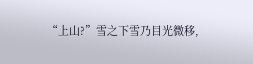“上山?”雪之下雪乃目光微移,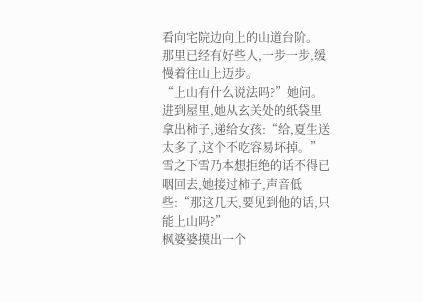看向宅院边向上的山道台阶。
那里已经有好些人,一步一步,缓慢着往山上迈步。
“上山有什么说法吗?”她问。
进到屋里,她从玄关处的纸袋里拿出柿子,递给女孩:“给,夏生送太多了,这个不吃容易坏掉。”
雪之下雪乃本想拒绝的话不得已咽回去,她接过柿子,声音低些:“那这几天,要见到他的话,只能上山吗?”
枫婆婆摸出一个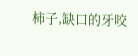柿子,缺口的牙咬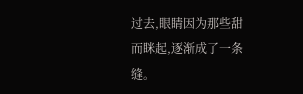过去,眼睛因为那些甜而眯起,逐渐成了一条缝。